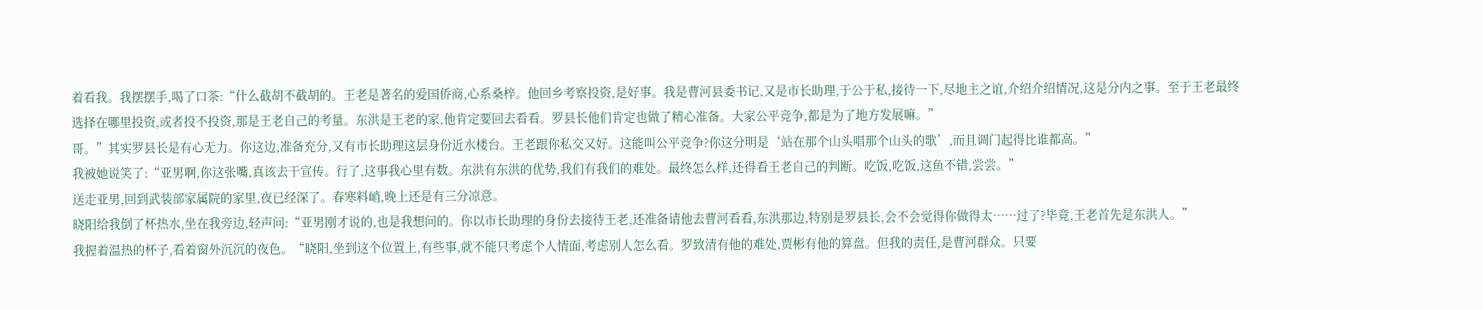着看我。我摆摆手,喝了口茶:“什么截胡不截胡的。王老是著名的爱国侨商,心系桑梓。他回乡考察投资,是好事。我是曹河县委书记,又是市长助理,于公于私,接待一下,尽地主之谊,介绍介绍情况,这是分内之事。至于王老最终选择在哪里投资,或者投不投资,那是王老自己的考量。东洪是王老的家,他肯定要回去看看。罗县长他们肯定也做了精心准备。大家公平竞争,都是为了地方发展嘛。”
哥。”其实罗县长是有心无力。你这边,准备充分,又有市长助理这层身份近水楼台。王老跟你私交又好。这能叫公平竞争?你这分明是‘站在那个山头唱那个山头的歌’,而且调门起得比谁都高。”
我被她说笑了:“亚男啊,你这张嘴,真该去干宣传。行了,这事我心里有数。东洪有东洪的优势,我们有我们的难处。最终怎么样,还得看王老自己的判断。吃饭,吃饭,这鱼不错,尝尝。”
送走亚男,回到武装部家属院的家里,夜已经深了。春寒料峭,晚上还是有三分凉意。
晓阳给我倒了杯热水,坐在我旁边,轻声问:“亚男刚才说的,也是我想问的。你以市长助理的身份去接待王老,还准备请他去曹河看看,东洪那边,特别是罗县长,会不会觉得你做得太……过了?毕竟,王老首先是东洪人。”
我握着温热的杯子,看着窗外沉沉的夜色。“晓阳,坐到这个位置上,有些事,就不能只考虑个人情面,考虑别人怎么看。罗致清有他的难处,贾彬有他的算盘。但我的责任,是曹河群众。只要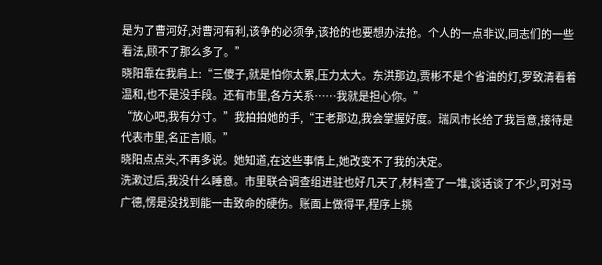是为了曹河好,对曹河有利,该争的必须争,该抢的也要想办法抢。个人的一点非议,同志们的一些看法,顾不了那么多了。”
晓阳靠在我肩上:“三傻子,就是怕你太累,压力太大。东洪那边,贾彬不是个省油的灯,罗致清看着温和,也不是没手段。还有市里,各方关系……我就是担心你。”
“放心吧,我有分寸。”我拍拍她的手,“王老那边,我会掌握好度。瑞凤市长给了我旨意,接待是代表市里,名正言顺。”
晓阳点点头,不再多说。她知道,在这些事情上,她改变不了我的决定。
洗漱过后,我没什么睡意。市里联合调查组进驻也好几天了,材料查了一堆,谈话谈了不少,可对马广德,愣是没找到能一击致命的硬伤。账面上做得平,程序上挑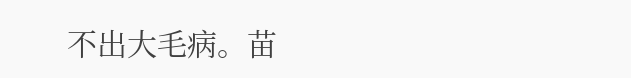不出大毛病。苗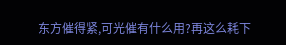东方催得紧,可光催有什么用?再这么耗下